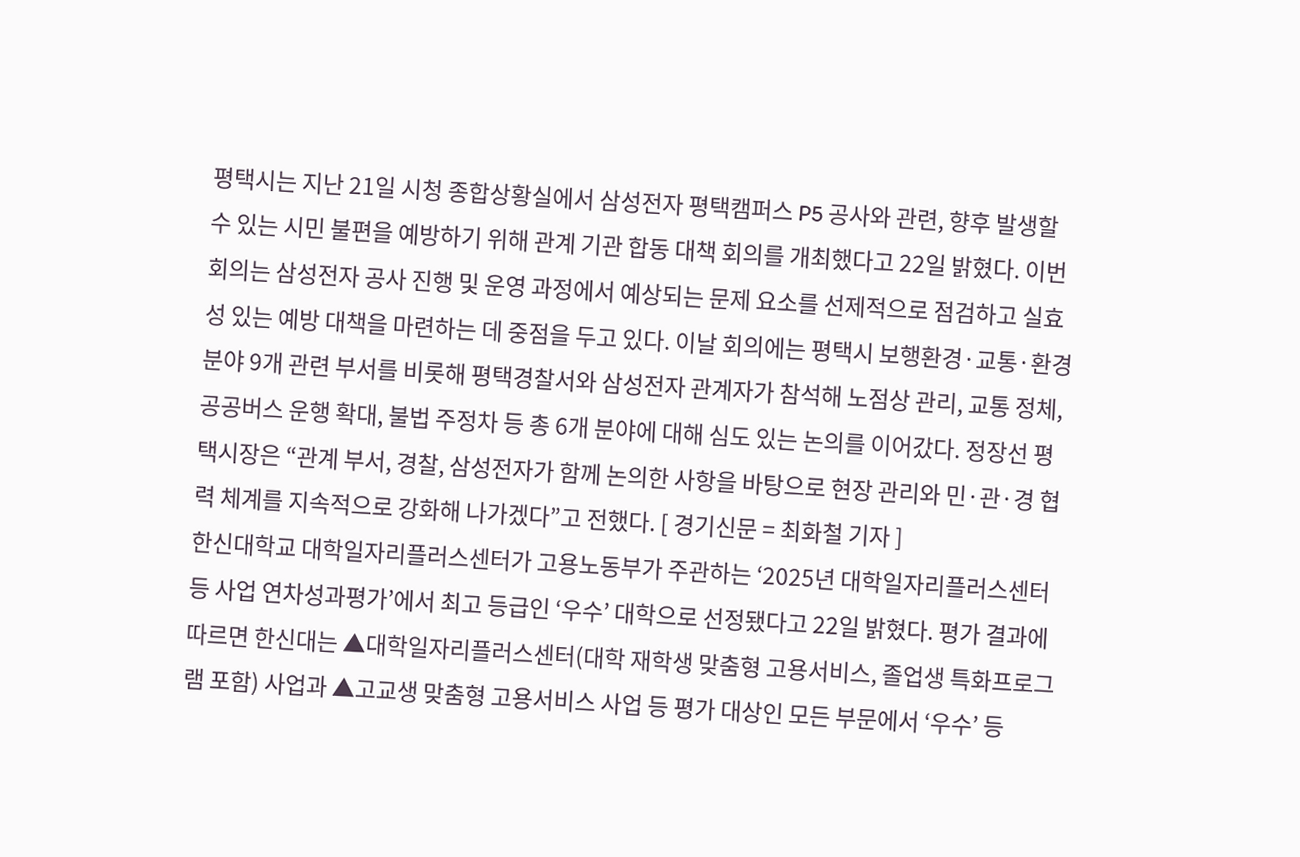평택시는 지난 21일 시청 종합상황실에서 삼성전자 평택캠퍼스 P5 공사와 관련, 향후 발생할 수 있는 시민 불편을 예방하기 위해 관계 기관 합동 대책 회의를 개최했다고 22일 밝혔다. 이번 회의는 삼성전자 공사 진행 및 운영 과정에서 예상되는 문제 요소를 선제적으로 점검하고 실효성 있는 예방 대책을 마련하는 데 중점을 두고 있다. 이날 회의에는 평택시 보행환경·교통·환경 분야 9개 관련 부서를 비롯해 평택경찰서와 삼성전자 관계자가 참석해 노점상 관리, 교통 정체, 공공버스 운행 확대, 불법 주정차 등 총 6개 분야에 대해 심도 있는 논의를 이어갔다. 정장선 평택시장은 “관계 부서, 경찰, 삼성전자가 함께 논의한 사항을 바탕으로 현장 관리와 민·관·경 협력 체계를 지속적으로 강화해 나가겠다”고 전했다. [ 경기신문 = 최화철 기자 ]
한신대학교 대학일자리플러스센터가 고용노동부가 주관하는 ‘2025년 대학일자리플러스센터 등 사업 연차성과평가’에서 최고 등급인 ‘우수’ 대학으로 선정됐다고 22일 밝혔다. 평가 결과에 따르면 한신대는 ▲대학일자리플러스센터(대학 재학생 맞춤형 고용서비스, 졸업생 특화프로그램 포함) 사업과 ▲고교생 맞춤형 고용서비스 사업 등 평가 대상인 모든 부문에서 ‘우수’ 등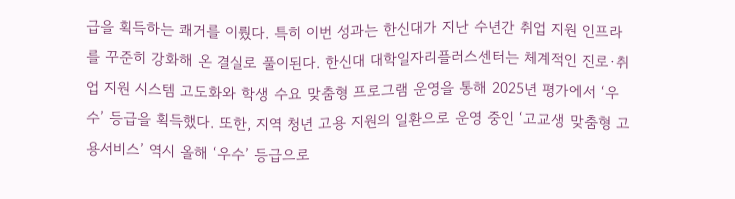급을 획득하는 쾌거를 이뤘다. 특히 이번 성과는 한신대가 지난 수년간 취업 지원 인프라를 꾸준히 강화해 온 결실로 풀이된다. 한신대 대학일자리플러스센터는 체계적인 진로·취업 지원 시스템 고도화와 학생 수요 맞춤형 프로그램 운영을 통해 2025년 평가에서 ‘우수’ 등급을 획득했다. 또한, 지역 청년 고용 지원의 일환으로 운영 중인 ‘고교생 맞춤형 고용서비스’ 역시 올해 ‘우수’ 등급으로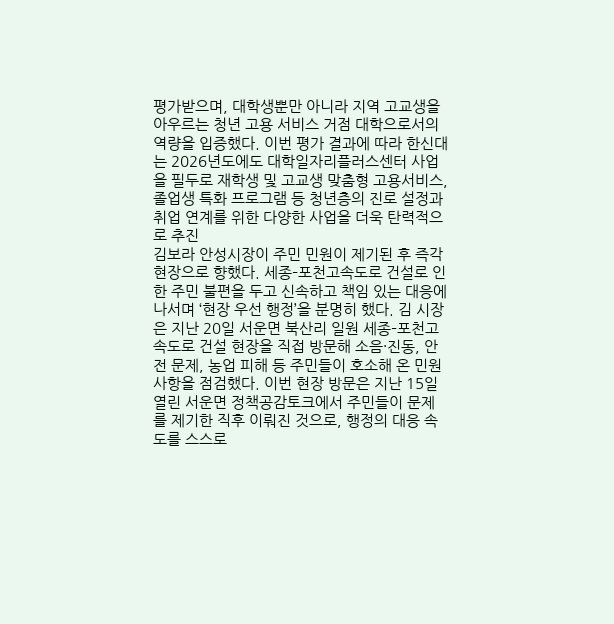평가받으며, 대학생뿐만 아니라 지역 고교생을 아우르는 청년 고용 서비스 거점 대학으로서의 역량을 입증했다. 이번 평가 결과에 따라 한신대는 2026년도에도 대학일자리플러스센터 사업을 필두로 재학생 및 고교생 맞춤형 고용서비스, 졸업생 특화 프로그램 등 청년층의 진로 설정과 취업 연계를 위한 다양한 사업을 더욱 탄력적으로 추진
김보라 안성시장이 주민 민원이 제기된 후 즉각 현장으로 향했다. 세종–포천고속도로 건설로 인한 주민 불편을 두고 신속하고 책임 있는 대응에 나서며 ‘현장 우선 행정’을 분명히 했다. 김 시장은 지난 20일 서운면 북산리 일원 세종–포천고속도로 건설 현장을 직접 방문해 소음·진동, 안전 문제, 농업 피해 등 주민들이 호소해 온 민원 사항을 점검했다. 이번 현장 방문은 지난 15일 열린 서운면 정책공감토크에서 주민들이 문제를 제기한 직후 이뤄진 것으로, 행정의 대응 속도를 스스로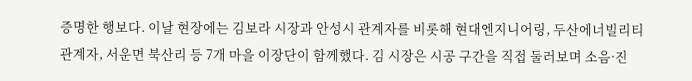증명한 행보다. 이날 현장에는 김보라 시장과 안성시 관계자를 비롯해 현대엔지니어링, 두산에너빌리티 관계자, 서운면 북산리 등 7개 마을 이장단이 함께했다. 김 시장은 시공 구간을 직접 둘러보며 소음·진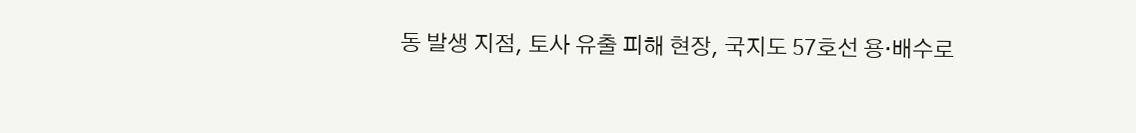동 발생 지점, 토사 유출 피해 현장, 국지도 57호선 용·배수로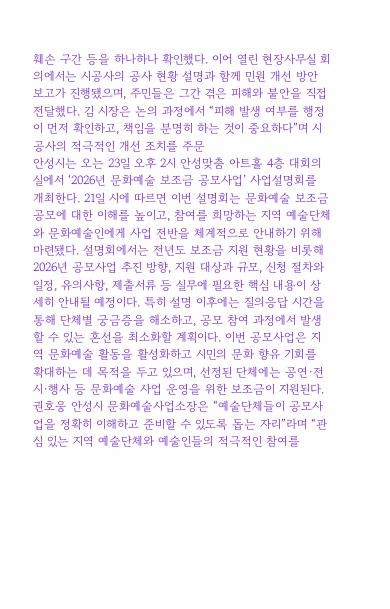훼손 구간 등을 하나하나 확인했다. 이어 열린 현장사무실 회의에서는 시공사의 공사 현황 설명과 함께 민원 개선 방안 보고가 진행됐으며, 주민들은 그간 겪은 피해와 불안을 직접 전달했다. 김 시장은 논의 과정에서 “피해 발생 여부를 행정이 먼저 확인하고, 책임을 분명히 하는 것이 중요하다”며 시공사의 적극적인 개선 조치를 주문
안성시는 오는 23일 오후 2시 안성맞춤 아트홀 4층 대회의실에서 ‘2026년 문화예술 보조금 공모사업’ 사업설명회를 개최한다. 21일 시에 따르면 이번 설명회는 문화예술 보조금 공모에 대한 이해를 높이고, 참여를 희망하는 지역 예술단체와 문화예술인에게 사업 전반을 체계적으로 안내하기 위해 마련됐다. 설명회에서는 전년도 보조금 지원 현황을 비롯해 2026년 공모사업 추진 방향, 지원 대상과 규모, 신청 절차와 일정, 유의사항, 제출서류 등 실무에 필요한 핵심 내용이 상세히 안내될 예정이다. 특히 설명 이후에는 질의응답 시간을 통해 단체별 궁금증을 해소하고, 공모 참여 과정에서 발생할 수 있는 혼선을 최소화할 계획이다. 이번 공모사업은 지역 문화예술 활동을 활성화하고 시민의 문화 향유 기회를 확대하는 데 목적을 두고 있으며, 선정된 단체에는 공연·전시·행사 등 문화예술 사업 운영을 위한 보조금이 지원된다. 권호웅 안성시 문화예술사업소장은 “예술단체들이 공모사업을 정확히 이해하고 준비할 수 있도록 돕는 자리”라며 “관심 있는 지역 예술단체와 예술인들의 적극적인 참여를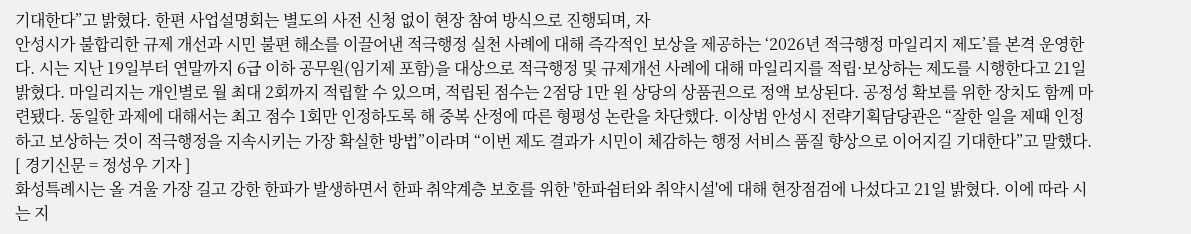기대한다”고 밝혔다. 한편 사업설명회는 별도의 사전 신청 없이 현장 참여 방식으로 진행되며, 자
안성시가 불합리한 규제 개선과 시민 불편 해소를 이끌어낸 적극행정 실천 사례에 대해 즉각적인 보상을 제공하는 ‘2026년 적극행정 마일리지 제도’를 본격 운영한다. 시는 지난 19일부터 연말까지 6급 이하 공무원(임기제 포함)을 대상으로 적극행정 및 규제개선 사례에 대해 마일리지를 적립·보상하는 제도를 시행한다고 21일 밝혔다. 마일리지는 개인별로 월 최대 2회까지 적립할 수 있으며, 적립된 점수는 2점당 1만 원 상당의 상품권으로 정액 보상된다. 공정성 확보를 위한 장치도 함께 마련됐다. 동일한 과제에 대해서는 최고 점수 1회만 인정하도록 해 중복 산정에 따른 형평성 논란을 차단했다. 이상범 안성시 전략기획담당관은 “잘한 일을 제때 인정하고 보상하는 것이 적극행정을 지속시키는 가장 확실한 방법”이라며 “이번 제도 결과가 시민이 체감하는 행정 서비스 품질 향상으로 이어지길 기대한다”고 말했다. [ 경기신문 = 정성우 기자 ]
화성특례시는 올 겨울 가장 길고 강한 한파가 발생하면서 한파 취약계층 보호를 위한 '한파쉼터와 취약시설'에 대해 현장점검에 나섰다고 21일 밝혔다. 이에 따라 시는 지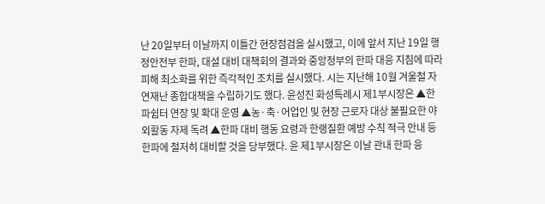난 20일부터 이날까지 이틀간 현장점검을 실시했고, 이에 앞서 지난 19일 행정안전부 한파, 대설 대비 대책회의 결과와 중앙정부의 한파 대응 지침에 따라 피해 최소화를 위한 즉각적인 조치를 실시했다. 시는 지난해 10월 겨울철 자연재난 종합대책을 수립하기도 했다. 윤성진 화성특례시 제1부시장은 ▲한파쉼터 연장 및 확대 운영 ▲농·축·어업인 및 현장 근로자 대상 불필요한 야외활동 자제 독려 ▲한파 대비 행동 요령과 한랭질환 예방 수칙 적극 안내 등 한파에 철저히 대비할 것을 당부했다. 윤 제1부시장은 이날 관내 한파 응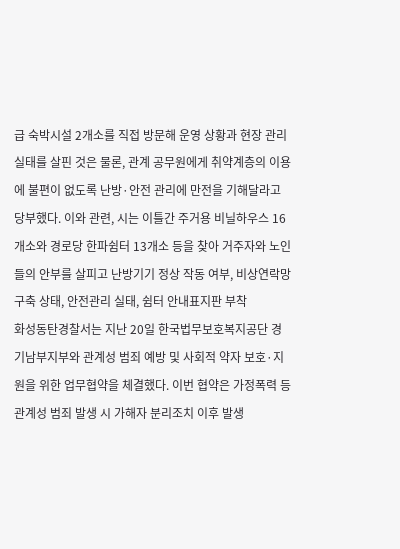급 숙박시설 2개소를 직접 방문해 운영 상황과 현장 관리 실태를 살핀 것은 물론, 관계 공무원에게 취약계층의 이용에 불편이 없도록 난방·안전 관리에 만전을 기해달라고 당부했다. 이와 관련, 시는 이틀간 주거용 비닐하우스 16개소와 경로당 한파쉼터 13개소 등을 찾아 거주자와 노인들의 안부를 살피고 난방기기 정상 작동 여부, 비상연락망 구축 상태, 안전관리 실태, 쉼터 안내표지판 부착
화성동탄경찰서는 지난 20일 한국법무보호복지공단 경기남부지부와 관계성 범죄 예방 및 사회적 약자 보호·지원을 위한 업무협약을 체결했다. 이번 협약은 가정폭력 등 관계성 범죄 발생 시 가해자 분리조치 이후 발생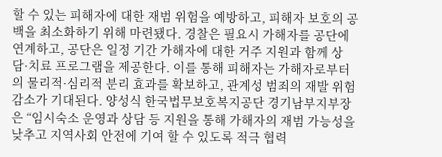할 수 있는 피해자에 대한 재범 위험을 예방하고, 피해자 보호의 공백을 최소화하기 위해 마련됐다. 경찰은 필요시 가해자를 공단에 연계하고, 공단은 일정 기간 가해자에 대한 거주 지원과 함께 상담·치료 프로그램을 제공한다. 이를 통해 피해자는 가해자로부터의 물리적·심리적 분리 효과를 확보하고, 관계성 범죄의 재발 위험 감소가 기대된다. 양성식 한국법무보호복지공단 경기남부지부장은 “임시숙소 운영과 상담 등 지원을 통해 가해자의 재범 가능성을 낮추고 지역사회 안전에 기여 할 수 있도록 적극 협력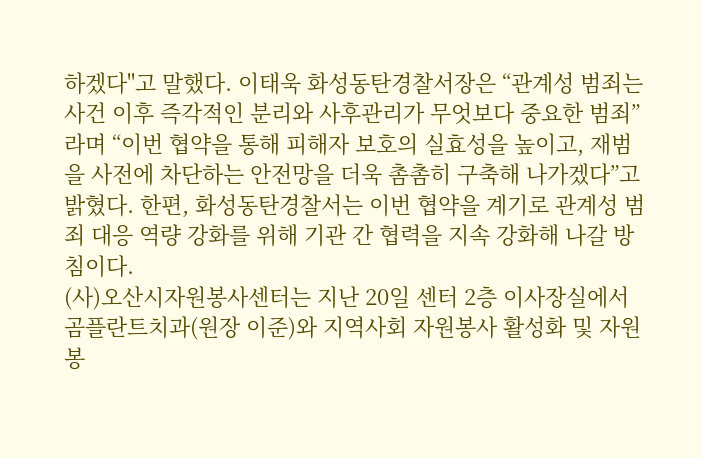하겠다"고 말했다. 이태욱 화성동탄경찰서장은 “관계성 범죄는 사건 이후 즉각적인 분리와 사후관리가 무엇보다 중요한 범죄”라며 “이번 협약을 통해 피해자 보호의 실효성을 높이고, 재범을 사전에 차단하는 안전망을 더욱 촘촘히 구축해 나가겠다”고 밝혔다. 한편, 화성동탄경찰서는 이번 협약을 계기로 관계성 범죄 대응 역량 강화를 위해 기관 간 협력을 지속 강화해 나갈 방침이다.
(사)오산시자원봉사센터는 지난 20일 센터 2층 이사장실에서 곰플란트치과(원장 이준)와 지역사회 자원봉사 활성화 및 자원봉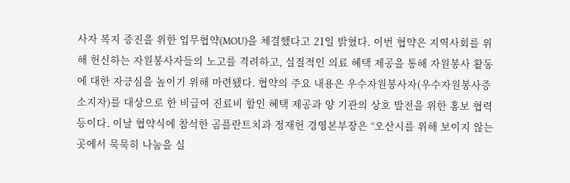사자 복지 증진을 위한 업무협약(MOU)을 체결했다고 21일 밝혔다. 이번 협약은 지역사회를 위해 헌신하는 자원봉사자들의 노고를 격려하고, 실질적인 의료 혜택 제공을 통해 자원봉사 활동에 대한 자긍심을 높이기 위해 마련됐다. 협약의 주요 내용은 우수자원봉사자(우수자원봉사증 소지자)를 대상으로 한 비급여 진료비 할인 혜택 제공과 양 기관의 상호 발전을 위한 홍보 협력 등이다. 이날 협약식에 참석한 곰플란트치과 정재헌 경영본부장은 “오산시를 위해 보이지 않는 곳에서 묵묵히 나눔을 실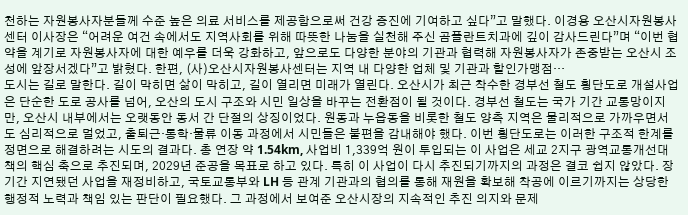천하는 자원봉사자분들께 수준 높은 의료 서비스를 제공함으로써 건강 증진에 기여하고 싶다”고 말했다. 이경용 오산시자원봉사센터 이사장은 “어려운 여건 속에서도 지역사회를 위해 따뜻한 나눔을 실천해 주신 곰플란트치과에 깊이 감사드린다”며 “이번 협약을 계기로 자원봉사자에 대한 예우를 더욱 강화하고, 앞으로도 다양한 분야의 기관과 협력해 자원봉사자가 존중받는 오산시 조성에 앞장서겠다”고 밝혔다. 한편, (사)오산시자원봉사센터는 지역 내 다양한 업체 및 기관과 할인가맹점…
도시는 길로 말한다. 길이 막히면 삶이 막히고, 길이 열리면 미래가 열린다. 오산시가 최근 착수한 경부선 철도 횡단도로 개설사업은 단순한 도로 공사를 넘어, 오산의 도시 구조와 시민 일상을 바꾸는 전환점이 될 것이다. 경부선 철도는 국가 기간 교통망이지만, 오산시 내부에서는 오랫동안 동서 간 단절의 상징이었다. 원동과 누읍동을 비롯한 철도 양측 지역은 물리적으로 가까우면서도 심리적으로 멀었고, 출퇴근·통학·물류 이동 과정에서 시민들은 불편을 감내해야 했다. 이번 횡단도로는 이러한 구조적 한계를 정면으로 해결하려는 시도의 결과다. 총 연장 약 1.54km, 사업비 1,339억 원이 투입되는 이 사업은 세교 2지구 광역교통개선대책의 핵심 축으로 추진되며, 2029년 준공을 목표로 하고 있다. 특히 이 사업이 다시 추진되기까지의 과정은 결코 쉽지 않았다. 장기간 지연됐던 사업을 재정비하고, 국토교통부와 LH 등 관계 기관과의 협의를 통해 재원을 확보해 착공에 이르기까지는 상당한 행정적 노력과 책임 있는 판단이 필요했다. 그 과정에서 보여준 오산시장의 지속적인 추진 의지와 문제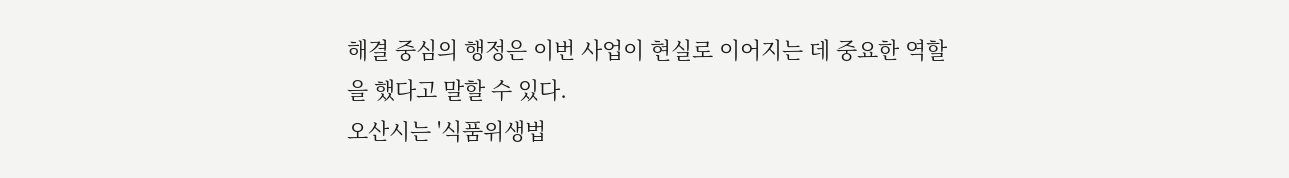해결 중심의 행정은 이번 사업이 현실로 이어지는 데 중요한 역할을 했다고 말할 수 있다.
오산시는 '식품위생법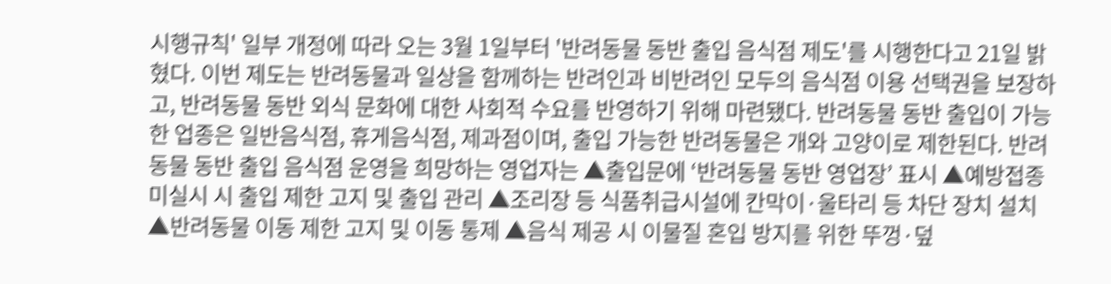시행규칙' 일부 개정에 따라 오는 3월 1일부터 '반려동물 동반 출입 음식점 제도'를 시행한다고 21일 밝혔다. 이번 제도는 반려동물과 일상을 함께하는 반려인과 비반려인 모두의 음식점 이용 선택권을 보장하고, 반려동물 동반 외식 문화에 대한 사회적 수요를 반영하기 위해 마련됐다. 반려동물 동반 출입이 가능한 업종은 일반음식점, 휴게음식점, 제과점이며, 출입 가능한 반려동물은 개와 고양이로 제한된다. 반려동물 동반 출입 음식점 운영을 희망하는 영업자는 ▲출입문에 ‘반려동물 동반 영업장’ 표시 ▲예방접종 미실시 시 출입 제한 고지 및 출입 관리 ▲조리장 등 식품취급시설에 칸막이·울타리 등 차단 장치 설치 ▲반려동물 이동 제한 고지 및 이동 통제 ▲음식 제공 시 이물질 혼입 방지를 위한 뚜껑·덮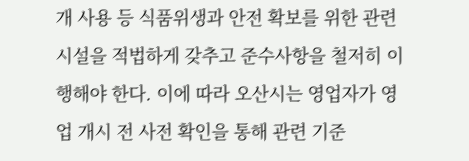개 사용 등 식품위생과 안전 확보를 위한 관련 시설을 적법하게 갖추고 준수사항을 철저히 이행해야 한다. 이에 따라 오산시는 영업자가 영업 개시 전 사전 확인을 통해 관련 기준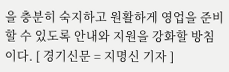을 충분히 숙지하고 원활하게 영업을 준비할 수 있도록 안내와 지원을 강화할 방침이다. [ 경기신문 = 지명신 기자 ]